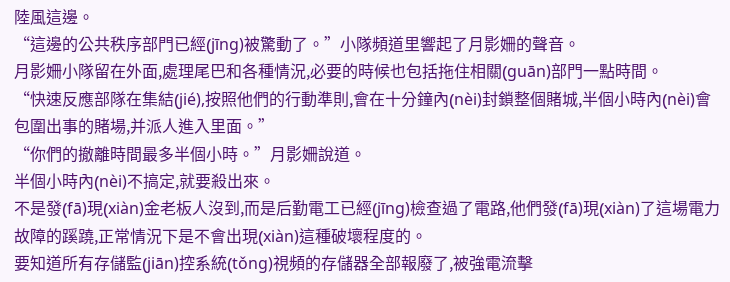陸風這邊。
“這邊的公共秩序部門已經(jīng)被驚動了。”小隊頻道里響起了月影姍的聲音。
月影姍小隊留在外面,處理尾巴和各種情況,必要的時候也包括拖住相關(guān)部門一點時間。
“快速反應部隊在集結(jié),按照他們的行動準則,會在十分鐘內(nèi)封鎖整個賭城,半個小時內(nèi)會包圍出事的賭場,并派人進入里面。”
“你們的撤離時間最多半個小時。”月影姍說道。
半個小時內(nèi)不搞定,就要殺出來。
不是發(fā)現(xiàn)金老板人沒到,而是后勤電工已經(jīng)檢查過了電路,他們發(fā)現(xiàn)了這場電力故障的蹊蹺,正常情況下是不會出現(xiàn)這種破壞程度的。
要知道所有存儲監(jiān)控系統(tǒng)視頻的存儲器全部報廢了,被強電流擊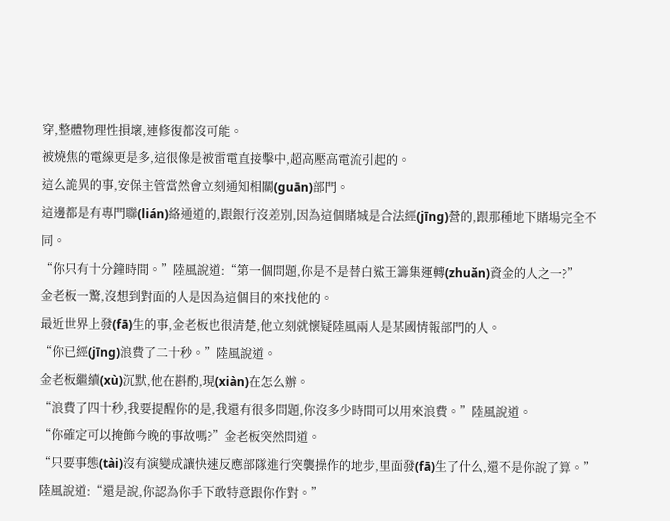穿,整體物理性損壞,連修復都沒可能。
被燒焦的電線更是多,這很像是被雷電直接擊中,超高壓高電流引起的。
這么詭異的事,安保主管當然會立刻通知相關(guān)部門。
這邊都是有專門聯(lián)絡通道的,跟銀行沒差別,因為這個賭城是合法經(jīng)營的,跟那種地下賭場完全不同。
“你只有十分鐘時間。”陸風說道:“第一個問題,你是不是替白鯊王籌集運轉(zhuǎn)資金的人之一?”
金老板一驚,沒想到對面的人是因為這個目的來找他的。
最近世界上發(fā)生的事,金老板也很清楚,他立刻就懷疑陸風兩人是某國情報部門的人。
“你已經(jīng)浪費了二十秒。”陸風說道。
金老板繼續(xù)沉默,他在斟酌,現(xiàn)在怎么辦。
“浪費了四十秒,我要提醒你的是,我還有很多問題,你沒多少時間可以用來浪費。”陸風說道。
“你確定可以掩飾今晚的事故嗎?”金老板突然問道。
“只要事態(tài)沒有演變成讓快速反應部隊進行突襲操作的地步,里面發(fā)生了什么,還不是你說了算。”
陸風說道:“還是說,你認為你手下敢特意跟你作對。”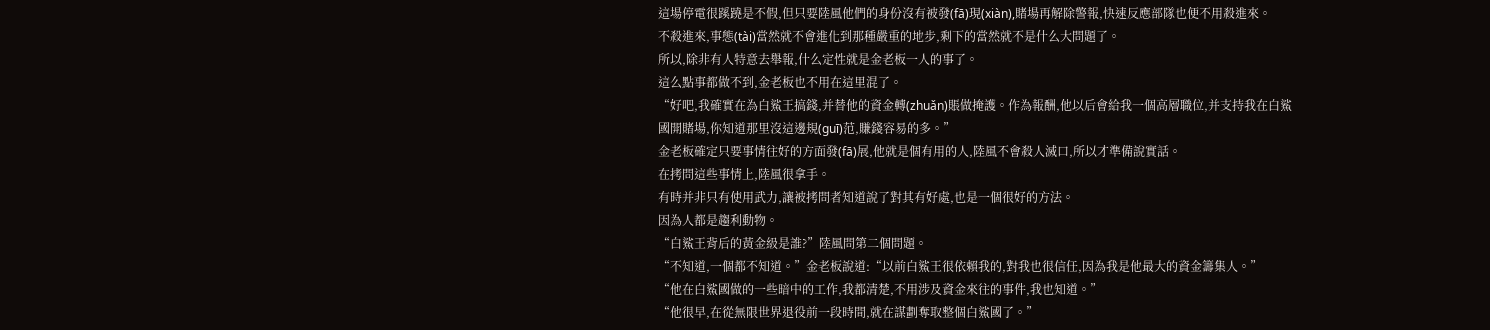這場停電很蹊蹺是不假,但只要陸風他們的身份沒有被發(fā)現(xiàn),賭場再解除警報,快速反應部隊也便不用殺進來。
不殺進來,事態(tài)當然就不會進化到那種嚴重的地步,剩下的當然就不是什么大問題了。
所以,除非有人特意去舉報,什么定性就是金老板一人的事了。
這么點事都做不到,金老板也不用在這里混了。
“好吧,我確實在為白鯊王搞錢,并替他的資金轉(zhuǎn)賬做掩護。作為報酬,他以后會給我一個高層職位,并支持我在白鯊國開賭場,你知道那里沒這邊規(guī)范,賺錢容易的多。”
金老板確定只要事情往好的方面發(fā)展,他就是個有用的人,陸風不會殺人滅口,所以才準備說實話。
在拷問這些事情上,陸風很拿手。
有時并非只有使用武力,讓被拷問者知道說了對其有好處,也是一個很好的方法。
因為人都是趨利動物。
“白鯊王背后的黃金級是誰?”陸風問第二個問題。
“不知道,一個都不知道。”金老板說道:“以前白鯊王很依賴我的,對我也很信任,因為我是他最大的資金籌集人。”
“他在白鯊國做的一些暗中的工作,我都清楚,不用涉及資金來往的事件,我也知道。”
“他很早,在從無限世界退役前一段時間,就在謀劃奪取整個白鯊國了。”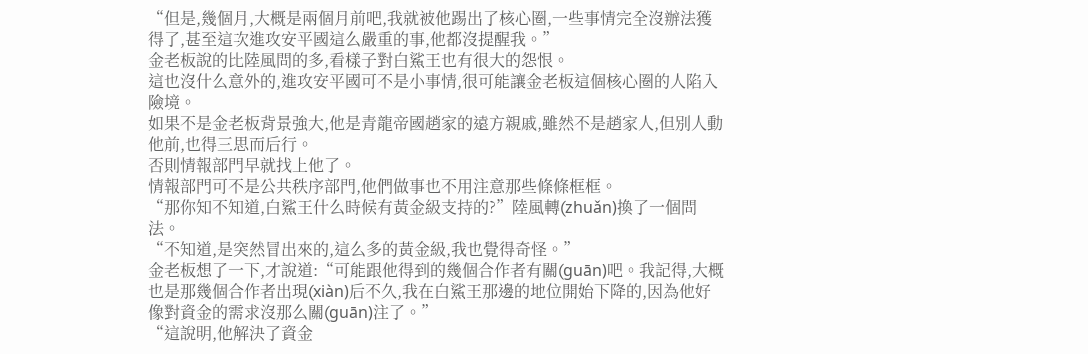“但是,幾個月,大概是兩個月前吧,我就被他踢出了核心圈,一些事情完全沒辦法獲得了,甚至這次進攻安平國這么嚴重的事,他都沒提醒我。”
金老板說的比陸風問的多,看樣子對白鯊王也有很大的怨恨。
這也沒什么意外的,進攻安平國可不是小事情,很可能讓金老板這個核心圈的人陷入險境。
如果不是金老板背景強大,他是青龍帝國趙家的遠方親戚,雖然不是趙家人,但別人動他前,也得三思而后行。
否則情報部門早就找上他了。
情報部門可不是公共秩序部門,他們做事也不用注意那些條條框框。
“那你知不知道,白鯊王什么時候有黃金級支持的?”陸風轉(zhuǎn)換了一個問法。
“不知道,是突然冒出來的,這么多的黃金級,我也覺得奇怪。”
金老板想了一下,才說道:“可能跟他得到的幾個合作者有關(guān)吧。我記得,大概也是那幾個合作者出現(xiàn)后不久,我在白鯊王那邊的地位開始下降的,因為他好像對資金的需求沒那么關(guān)注了。”
“這說明,他解決了資金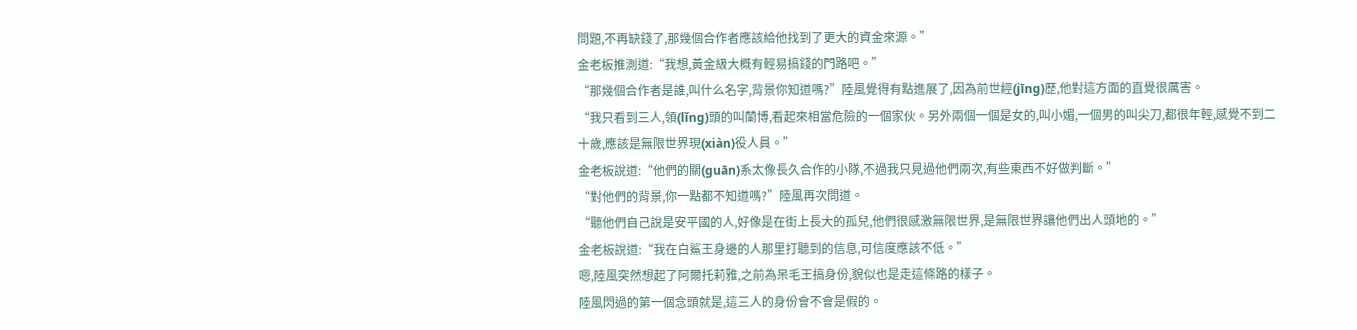問題,不再缺錢了,那幾個合作者應該給他找到了更大的資金來源。”
金老板推測道:“我想,黃金級大概有輕易搞錢的門路吧。”
“那幾個合作者是誰,叫什么名字,背景你知道嗎?”陸風覺得有點進展了,因為前世經(jīng)歷,他對這方面的直覺很厲害。
“我只看到三人,領(lǐng)頭的叫蘭博,看起來相當危險的一個家伙。另外兩個一個是女的,叫小媚,一個男的叫尖刀,都很年輕,感覺不到二十歲,應該是無限世界現(xiàn)役人員。”
金老板說道:“他們的關(guān)系太像長久合作的小隊,不過我只見過他們兩次,有些東西不好做判斷。”
“對他們的背景,你一點都不知道嗎?”陸風再次問道。
“聽他們自己說是安平國的人,好像是在街上長大的孤兒,他們很感激無限世界,是無限世界讓他們出人頭地的。”
金老板說道:“我在白鯊王身邊的人那里打聽到的信息,可信度應該不低。”
嗯,陸風突然想起了阿爾托莉雅,之前為呆毛王搞身份,貌似也是走這條路的樣子。
陸風閃過的第一個念頭就是,這三人的身份會不會是假的。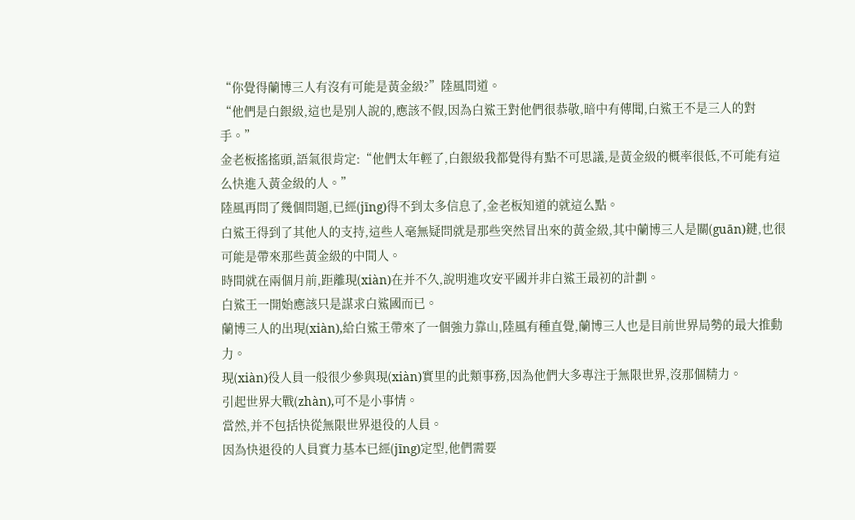“你覺得蘭博三人有沒有可能是黃金級?”陸風問道。
“他們是白銀級,這也是別人說的,應該不假,因為白鯊王對他們很恭敬,暗中有傳聞,白鯊王不是三人的對手。”
金老板搖搖頭,語氣很肯定:“他們太年輕了,白銀級我都覺得有點不可思議,是黃金級的概率很低,不可能有這么快進入黃金級的人。”
陸風再問了幾個問題,已經(jīng)得不到太多信息了,金老板知道的就這么點。
白鯊王得到了其他人的支持,這些人毫無疑問就是那些突然冒出來的黃金級,其中蘭博三人是關(guān)鍵,也很可能是帶來那些黃金級的中間人。
時間就在兩個月前,距離現(xiàn)在并不久,說明進攻安平國并非白鯊王最初的計劃。
白鯊王一開始應該只是謀求白鯊國而已。
蘭博三人的出現(xiàn),給白鯊王帶來了一個強力靠山,陸風有種直覺,蘭博三人也是目前世界局勢的最大推動力。
現(xiàn)役人員一般很少參與現(xiàn)實里的此類事務,因為他們大多專注于無限世界,沒那個精力。
引起世界大戰(zhàn),可不是小事情。
當然,并不包括快從無限世界退役的人員。
因為快退役的人員實力基本已經(jīng)定型,他們需要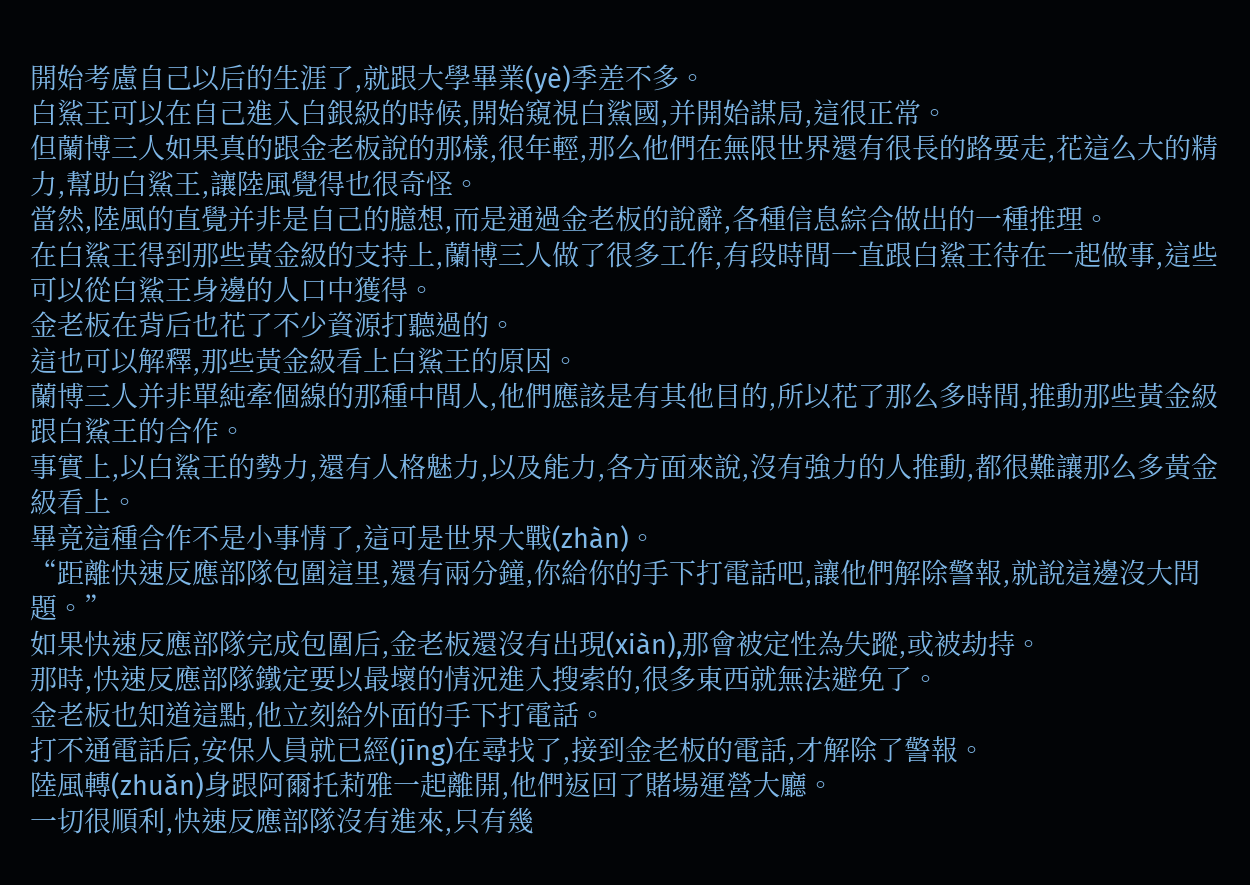開始考慮自己以后的生涯了,就跟大學畢業(yè)季差不多。
白鯊王可以在自己進入白銀級的時候,開始窺視白鯊國,并開始謀局,這很正常。
但蘭博三人如果真的跟金老板說的那樣,很年輕,那么他們在無限世界還有很長的路要走,花這么大的精力,幫助白鯊王,讓陸風覺得也很奇怪。
當然,陸風的直覺并非是自己的臆想,而是通過金老板的說辭,各種信息綜合做出的一種推理。
在白鯊王得到那些黃金級的支持上,蘭博三人做了很多工作,有段時間一直跟白鯊王待在一起做事,這些可以從白鯊王身邊的人口中獲得。
金老板在背后也花了不少資源打聽過的。
這也可以解釋,那些黃金級看上白鯊王的原因。
蘭博三人并非單純牽個線的那種中間人,他們應該是有其他目的,所以花了那么多時間,推動那些黃金級跟白鯊王的合作。
事實上,以白鯊王的勢力,還有人格魅力,以及能力,各方面來說,沒有強力的人推動,都很難讓那么多黃金級看上。
畢竟這種合作不是小事情了,這可是世界大戰(zhàn)。
“距離快速反應部隊包圍這里,還有兩分鐘,你給你的手下打電話吧,讓他們解除警報,就說這邊沒大問題。”
如果快速反應部隊完成包圍后,金老板還沒有出現(xiàn),那會被定性為失蹤,或被劫持。
那時,快速反應部隊鐵定要以最壞的情況進入搜索的,很多東西就無法避免了。
金老板也知道這點,他立刻給外面的手下打電話。
打不通電話后,安保人員就已經(jīng)在尋找了,接到金老板的電話,才解除了警報。
陸風轉(zhuǎn)身跟阿爾托莉雅一起離開,他們返回了賭場運營大廳。
一切很順利,快速反應部隊沒有進來,只有幾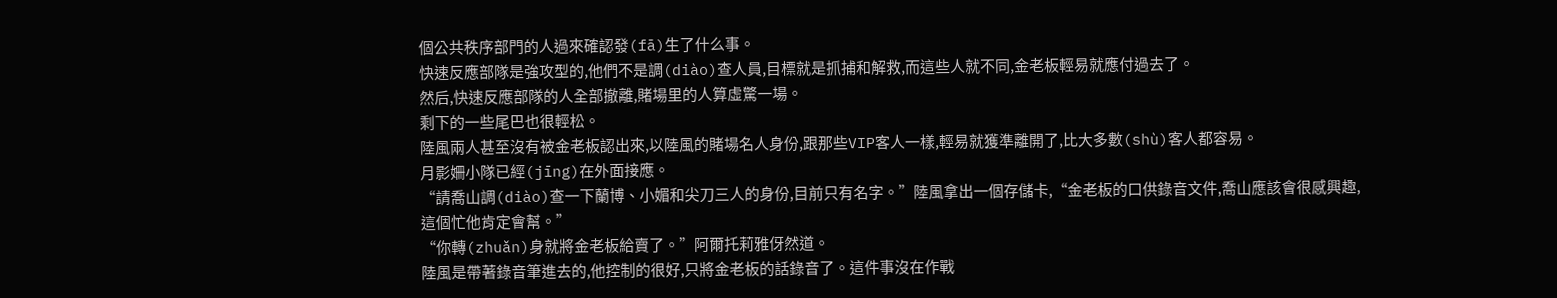個公共秩序部門的人過來確認發(fā)生了什么事。
快速反應部隊是強攻型的,他們不是調(diào)查人員,目標就是抓捕和解救,而這些人就不同,金老板輕易就應付過去了。
然后,快速反應部隊的人全部撤離,賭場里的人算虛驚一場。
剩下的一些尾巴也很輕松。
陸風兩人甚至沒有被金老板認出來,以陸風的賭場名人身份,跟那些VIP客人一樣,輕易就獲準離開了,比大多數(shù)客人都容易。
月影姍小隊已經(jīng)在外面接應。
“請喬山調(diào)查一下蘭博、小媚和尖刀三人的身份,目前只有名字。”陸風拿出一個存儲卡,“金老板的口供錄音文件,喬山應該會很感興趣,這個忙他肯定會幫。”
“你轉(zhuǎn)身就將金老板給賣了。”阿爾托莉雅伢然道。
陸風是帶著錄音筆進去的,他控制的很好,只將金老板的話錄音了。這件事沒在作戰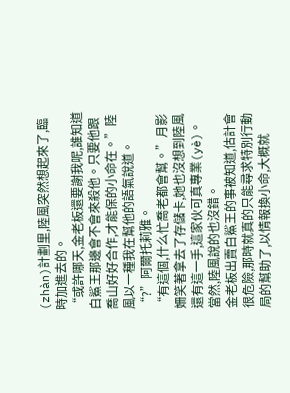(zhàn)計劃里,陸風突然想起來了,臨時加進去的。
“或許哪天,金老板還要謝我呢,誰知道白鯊王那邊會不會來殺他。只要他跟喬山好好合作,才能保的小命在。”陸風以一種我在幫他的語氣說道。
“?”阿爾托莉雅。
“有這個,什么忙喬老都會幫。”月影姍笑著拿去了存儲卡,她也沒想到陸風還有這一手,這家伙可真專業(yè)。
當然,陸風說的也沒錯。
金老板出賣白鯊王的事被知道,估計會很危險,那時就真的只能尋求特別行動局的幫助了,以情報換小命,大概就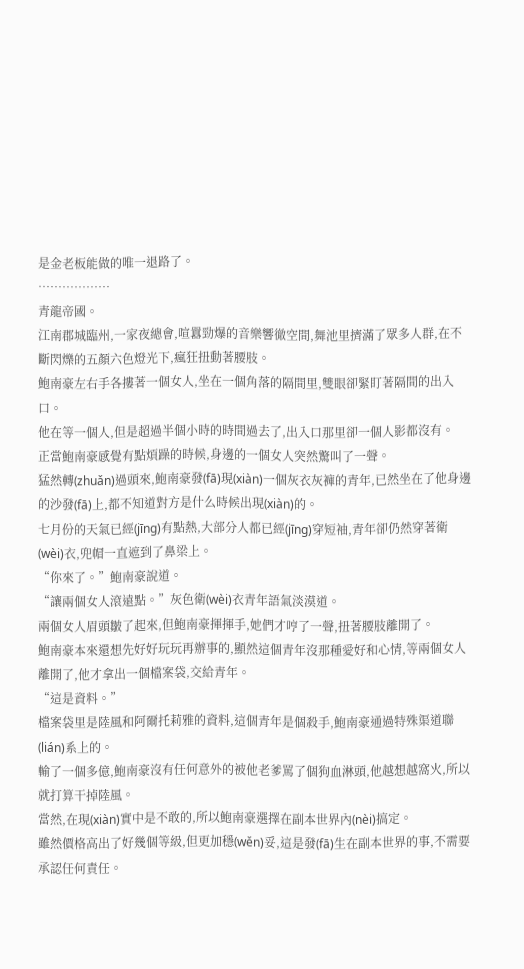是金老板能做的唯一退路了。
………………
青龍帝國。
江南郡城臨州,一家夜總會,喧囂勁爆的音樂響徹空間,舞池里擠滿了眾多人群,在不斷閃爍的五顏六色燈光下,瘋狂扭動著腰肢。
鮑南豪左右手各摟著一個女人,坐在一個角落的隔間里,雙眼卻緊盯著隔間的出入口。
他在等一個人,但是超過半個小時的時間過去了,出入口那里卻一個人影都沒有。
正當鮑南豪感覺有點煩躁的時候,身邊的一個女人突然驚叫了一聲。
猛然轉(zhuǎn)過頭來,鮑南豪發(fā)現(xiàn)一個灰衣灰褲的青年,已然坐在了他身邊的沙發(fā)上,都不知道對方是什么時候出現(xiàn)的。
七月份的天氣已經(jīng)有點熱,大部分人都已經(jīng)穿短袖,青年卻仍然穿著衛(wèi)衣,兜帽一直遮到了鼻梁上。
“你來了。”鮑南豪說道。
“讓兩個女人滾遠點。”灰色衛(wèi)衣青年語氣淡漠道。
兩個女人眉頭皺了起來,但鮑南豪揮揮手,她們才哼了一聲,扭著腰肢離開了。
鮑南豪本來還想先好好玩玩再辦事的,顯然這個青年沒那種愛好和心情,等兩個女人離開了,他才拿出一個檔案袋,交給青年。
“這是資料。”
檔案袋里是陸風和阿爾托莉雅的資料,這個青年是個殺手,鮑南豪通過特殊渠道聯(lián)系上的。
輸了一個多億,鮑南豪沒有任何意外的被他老爹罵了個狗血淋頭,他越想越窩火,所以就打算干掉陸風。
當然,在現(xiàn)實中是不敢的,所以鮑南豪選擇在副本世界內(nèi)搞定。
雖然價格高出了好幾個等級,但更加穩(wěn)妥,這是發(fā)生在副本世界的事,不需要承認任何責任。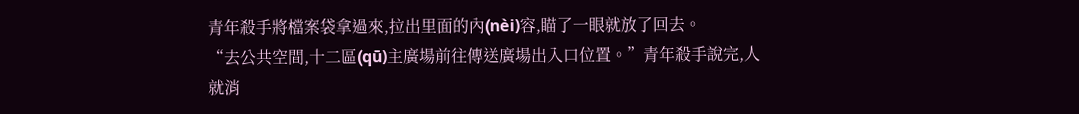青年殺手將檔案袋拿過來,拉出里面的內(nèi)容,瞄了一眼就放了回去。
“去公共空間,十二區(qū)主廣場前往傳送廣場出入口位置。”青年殺手說完,人就消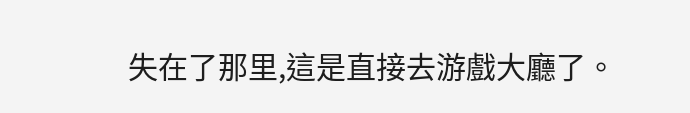失在了那里,這是直接去游戲大廳了。